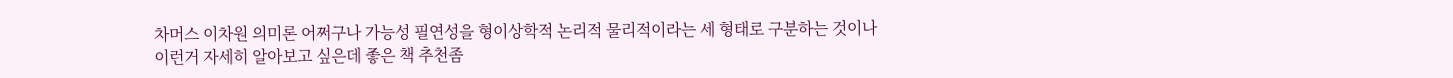차머스 이차원 의미론 어쩌구나 가능성 필연성을 형이상학적 논리적 물리적이라는 세 형태로 구분하는 것이나
이런거 자세히 알아보고 싶은데 좋은 책 추천좀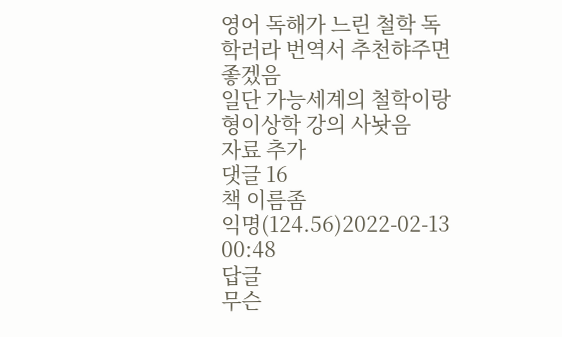영어 독해가 느린 철학 독학러라 번역서 추천햐주면 좋겠음
일단 가능세계의 철학이랑 형이상학 강의 사놧음
자료 추가
댓글 16
책 이름좀
익명(124.56)2022-02-13 00:48
답글
무슨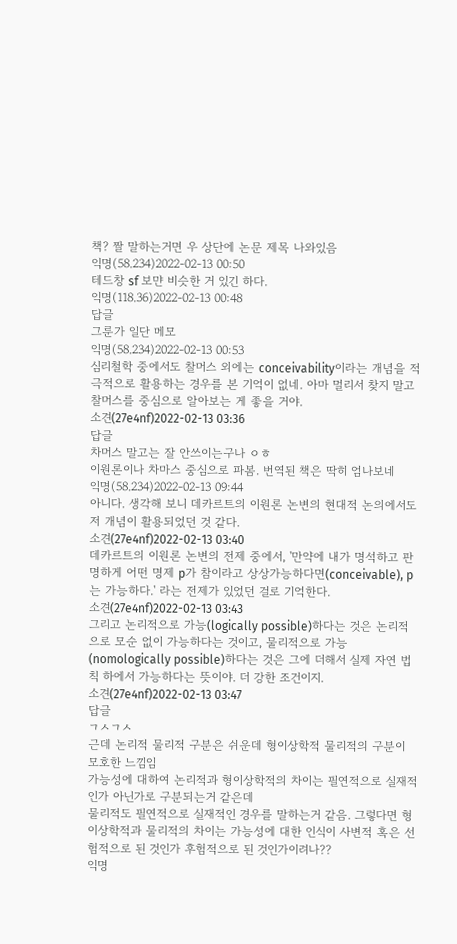책? 짤 말하는거면 우 상단에 논문 제목 나와있음
익명(58.234)2022-02-13 00:50
테드창 sf 보먄 비슷한 거 있긴 하다.
익명(118.36)2022-02-13 00:48
답글
그룬가 일단 메모
익명(58.234)2022-02-13 00:53
심리철학 중에서도 찰머스 외에는 conceivability이라는 개념을 적극적으로 활용하는 경우를 본 기억이 없네. 아마 멀리서 찾지 말고 찰머스를 중심으로 알아보는 게 좋을 거야.
소견(27e4nf)2022-02-13 03:36
답글
차머스 말고는 잘 안쓰이는구나 ㅇㅎ
이원론이나 차마스 중심으로 파봄. 번역된 책은 딱히 엄나보네
익명(58.234)2022-02-13 09:44
아니다. 생각해 보니 데카르트의 이원론 논변의 현대적 논의에서도 저 개념이 활용되었던 것 같다.
소견(27e4nf)2022-02-13 03:40
데카르트의 이원론 논변의 전제 중에서, '만약에 내가 명석하고 판명하게 어떤 명제 p가 참이라고 상상가능하다면(conceivable), p는 가능하다.' 라는 전제가 있었던 걸로 기억한다.
소견(27e4nf)2022-02-13 03:43
그리고 논리적으로 가능(logically possible)하다는 것은 논리적으로 모순 없이 가능하다는 것이고, 물리적으로 가능(nomologically possible)하다는 것은 그에 더해서 실제 자연 법칙 하에서 가능하다는 뜻이야. 더 강한 조건이지.
소견(27e4nf)2022-02-13 03:47
답글
ㄱㅅㄱㅅ
근데 논리적 물리적 구분은 쉬운데 형이상학적 물리적의 구분이 모호한 느낌임
가능성에 대하여 논리적과 형이상학적의 차이는 필연적으로 실재적인가 아닌가로 구분되는거 같은데
물리적도 필연적으로 실재적인 경우를 말하는거 같음. 그렇다면 형이상학적과 물리적의 차이는 가능성에 대한 인식이 사변적 혹은 선험적으로 된 것인가 후험적으로 된 것인가이려나??
익명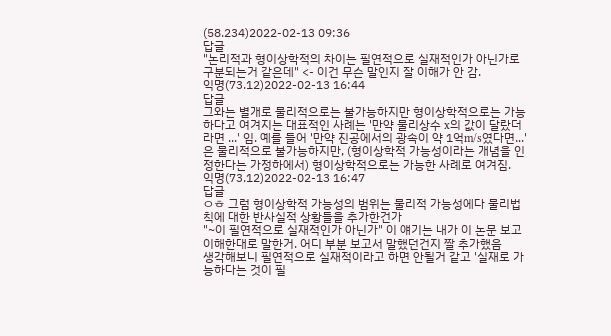(58.234)2022-02-13 09:36
답글
"논리적과 형이상학적의 차이는 필연적으로 실재적인가 아닌가로 구분되는거 같은데" <- 이건 무슨 말인지 잘 이해가 안 감.
익명(73.12)2022-02-13 16:44
답글
그와는 별개로 물리적으로는 불가능하지만 형이상학적으로는 가능하다고 여겨지는 대표적인 사례는 '만약 물리상수 x의 값이 달랐더라면 ...' 임. 예를 들어 '만약 진공에서의 광속이 약 1억m/s였다면...'은 물리적으로 불가능하지만, (형이상학적 가능성이라는 개념을 인정한다는 가정하에서) 형이상학적으로는 가능한 사례로 여겨짐.
익명(73.12)2022-02-13 16:47
답글
ㅇㅎ 그럼 형이상학적 가능성의 범위는 물리적 가능성에다 물리법칙에 대한 반사실적 상황들을 추가한건가
"~이 필연적으로 실재적인가 아닌가" 이 얘기는 내가 이 논문 보고 이해한대로 말한거. 어디 부분 보고서 말했던건지 짤 추가했음
생각해보니 필연적으로 실재적이라고 하면 안될거 같고 '실재로 가능하다는 것이 필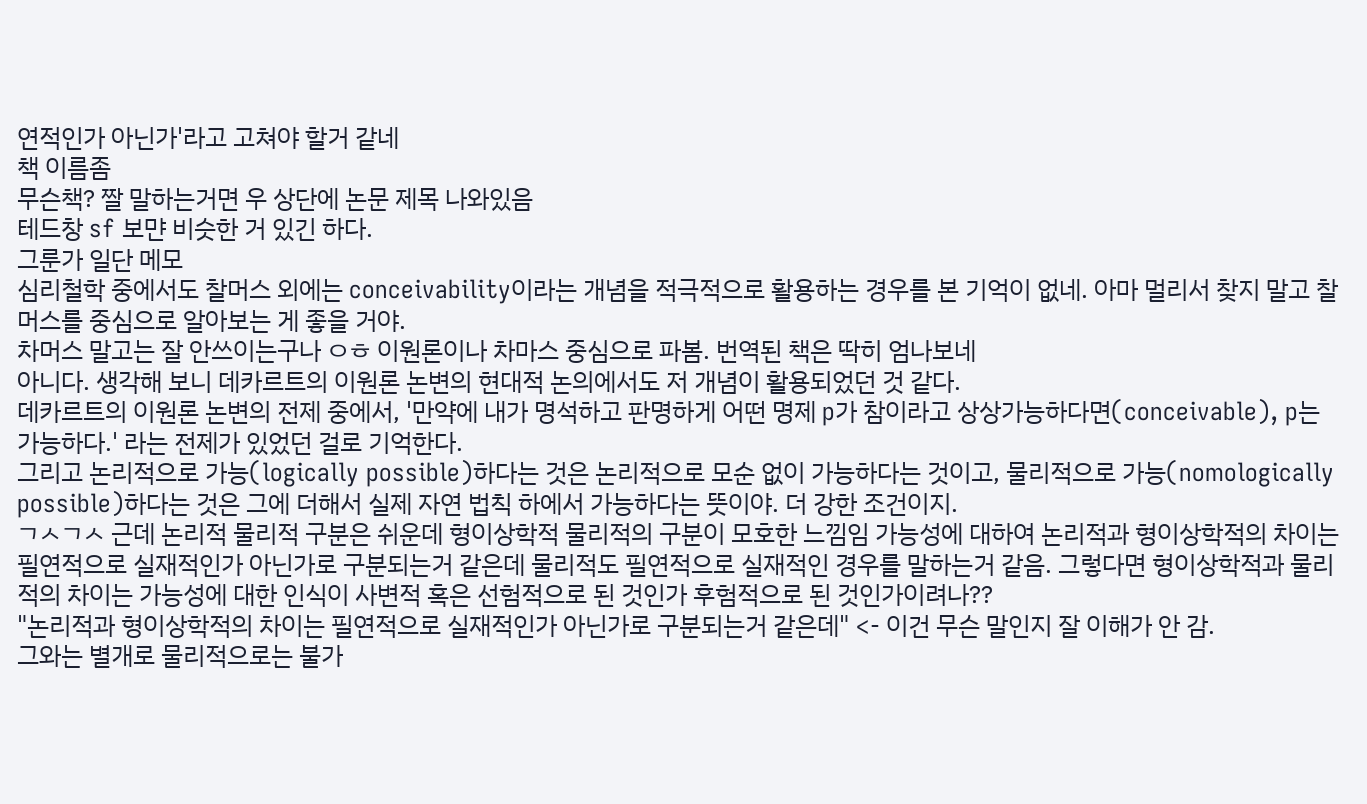연적인가 아닌가'라고 고쳐야 할거 같네
책 이름좀
무슨책? 짤 말하는거면 우 상단에 논문 제목 나와있음
테드창 sf 보먄 비슷한 거 있긴 하다.
그룬가 일단 메모
심리철학 중에서도 찰머스 외에는 conceivability이라는 개념을 적극적으로 활용하는 경우를 본 기억이 없네. 아마 멀리서 찾지 말고 찰머스를 중심으로 알아보는 게 좋을 거야.
차머스 말고는 잘 안쓰이는구나 ㅇㅎ 이원론이나 차마스 중심으로 파봄. 번역된 책은 딱히 엄나보네
아니다. 생각해 보니 데카르트의 이원론 논변의 현대적 논의에서도 저 개념이 활용되었던 것 같다.
데카르트의 이원론 논변의 전제 중에서, '만약에 내가 명석하고 판명하게 어떤 명제 p가 참이라고 상상가능하다면(conceivable), p는 가능하다.' 라는 전제가 있었던 걸로 기억한다.
그리고 논리적으로 가능(logically possible)하다는 것은 논리적으로 모순 없이 가능하다는 것이고, 물리적으로 가능(nomologically possible)하다는 것은 그에 더해서 실제 자연 법칙 하에서 가능하다는 뜻이야. 더 강한 조건이지.
ㄱㅅㄱㅅ 근데 논리적 물리적 구분은 쉬운데 형이상학적 물리적의 구분이 모호한 느낌임 가능성에 대하여 논리적과 형이상학적의 차이는 필연적으로 실재적인가 아닌가로 구분되는거 같은데 물리적도 필연적으로 실재적인 경우를 말하는거 같음. 그렇다면 형이상학적과 물리적의 차이는 가능성에 대한 인식이 사변적 혹은 선험적으로 된 것인가 후험적으로 된 것인가이려나??
"논리적과 형이상학적의 차이는 필연적으로 실재적인가 아닌가로 구분되는거 같은데" <- 이건 무슨 말인지 잘 이해가 안 감.
그와는 별개로 물리적으로는 불가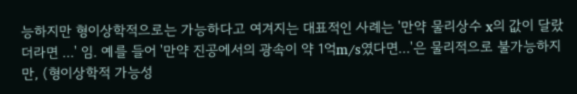능하지만 형이상학적으로는 가능하다고 여겨지는 대표적인 사례는 '만약 물리상수 x의 값이 달랐더라면 ...' 임. 예를 들어 '만약 진공에서의 광속이 약 1억m/s였다면...'은 물리적으로 불가능하지만, (형이상학적 가능성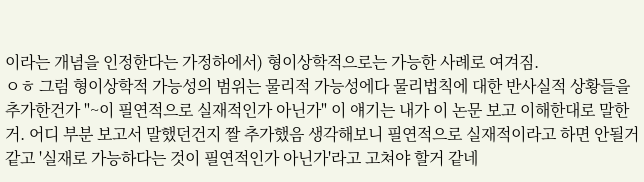이라는 개념을 인정한다는 가정하에서) 형이상학적으로는 가능한 사례로 여겨짐.
ㅇㅎ 그럼 형이상학적 가능성의 범위는 물리적 가능성에다 물리법칙에 대한 반사실적 상황들을 추가한건가 "~이 필연적으로 실재적인가 아닌가" 이 얘기는 내가 이 논문 보고 이해한대로 말한거. 어디 부분 보고서 말했던건지 짤 추가했음 생각해보니 필연적으로 실재적이라고 하면 안될거 같고 '실재로 가능하다는 것이 필연적인가 아닌가'라고 고쳐야 할거 같네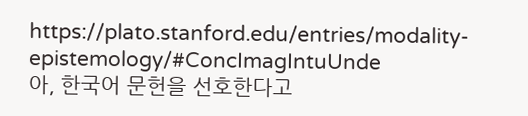https://plato.stanford.edu/entries/modality-epistemology/#ConcImagIntuUnde
아, 한국어 문헌을 선호한다고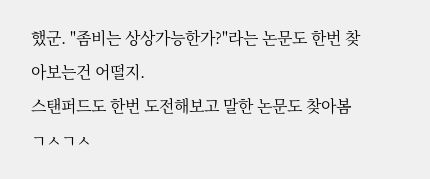했군. "좀비는 상상가능한가?"라는 논문도 한번 찾아보는건 어떨지.
스탠퍼드도 한번 도전해보고 말한 논문도 찾아봄 ㄱㅅㄱㅅ